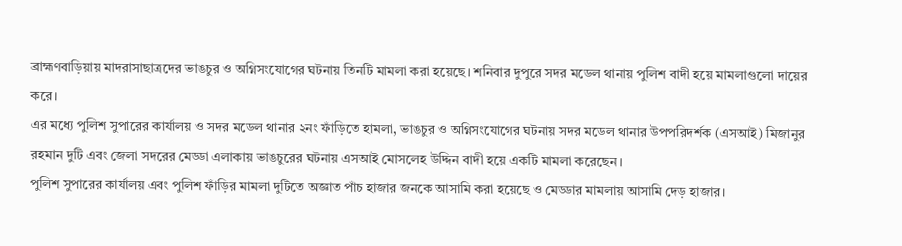ব্রাহ্মণবাড়িয়ায় মাদরাসাছাত্রদের ভাঙচুর ও অগ্নিসংযোগের ঘটনায় তিনটি মামলা করা হয়েছে। শনিবার দুপুরে সদর মডেল থানায় পুলিশ বাদী হয়ে মামলাগুলো দায়ের করে।
এর মধ্যে পুলিশ সুপারের কার্যালয় ও সদর মডেল থানার ২নং ফাঁড়িতে হামলা, ভাঙচুর ও অগ্নিসংযোগের ঘটনায় সদর মডেল থানার উপপরিদর্শক (এসআই) মিজানুর রহমান দুটি এবং জেলা সদরের মেড্ডা এলাকায় ভাঙচুরের ঘটনায় এসআই মোসলেহ উদ্দিন বাদী হয়ে একটি মামলা করেছেন।
পুলিশ সুপারের কার্যালয় এবং পুলিশ ফাঁড়ির মামলা দুটিতে অজ্ঞাত পাঁচ হাজার জনকে আসামি করা হয়েছে ও মেড্ডার মামলায় আসামি দেড় হাজার।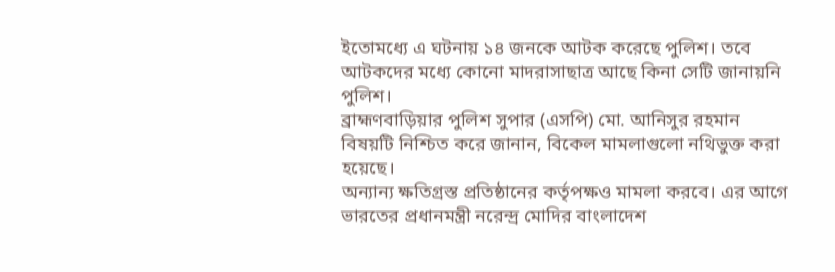ইতোমধ্যে এ ঘটনায় ১৪ জনকে আটক করেছে পুলিশ। তবে আটকদের মধ্যে কোনো মাদরাসাছাত্র আছে কিনা সেটি জানায়নি পুলিশ।
ব্রাহ্মণবাড়িয়ার পুলিশ সুপার (এসপি) মো. আনিসুর রহমান বিষয়টি নিশ্চিত করে জানান, বিকেল মামলাগুলো নথিভুক্ত করা হয়েছে।
অন্যান্য ক্ষতিগ্রস্ত প্রতিষ্ঠানের কর্তৃপক্ষও মামলা করবে। এর আগে ভারতের প্রধানমন্ত্রী নরেন্দ্র মোদির বাংলাদেশ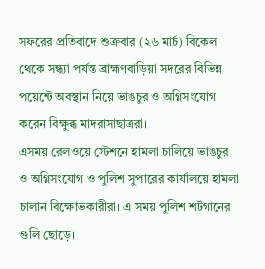সফরের প্রতিবাদে শুক্রবার (২৬ মার্চ) বিকেল থেকে সন্ধ্যা পর্যন্ত ব্রাহ্মণবাড়িয়া সদরের বিভিন্ন পয়েন্টে অবস্থান নিয়ে ভাঙচুর ও অগ্নিসংযোগ করেন বিক্ষুব্ধ মাদরাসাছাত্ররা।
এসময় রেলওয়ে স্টেশনে হামলা চালিয়ে ভাঙচুর ও অগ্নিসংযোগ ও পুলিশ সুপারের কার্যালয়ে হামলা চালান বিক্ষোভকারীরা। এ সময় পুলিশ শর্টগানের গুলি ছোড়ে।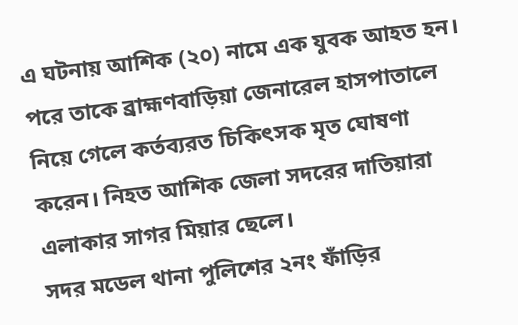এ ঘটনায় আশিক (২০) নামে এক যুবক আহত হন। পরে তাকে ব্রাহ্মণবাড়িয়া জেনারেল হাসপাতালে নিয়ে গেলে কর্তব্যরত চিকিৎসক মৃত ঘোষণা করেন। নিহত আশিক জেলা সদরের দাতিয়ারা এলাকার সাগর মিয়ার ছেলে।
সদর মডেল থানা পুলিশের ২নং ফাঁড়ির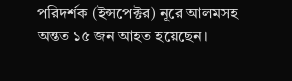পরিদর্শক (ইন্সপেক্টর) নূরে আলমসহ অন্তত ১৫ জন আহত হয়েছেন।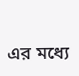এর মধ্যে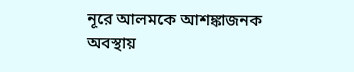নূরে আলমকে আশঙ্কাজনক অবস্থায়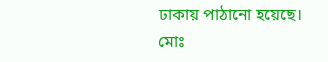ঢাকায় পাঠানো হয়েছে।
মোঃ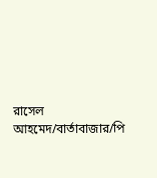রাসেল আহমেদ/বার্তাবাজার/পি